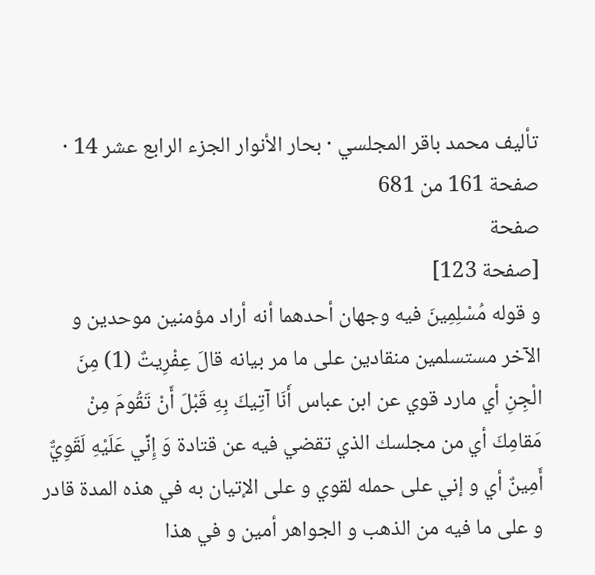تأليف محمد باقر المجلسي · بحار الأنوار الجزء الرابع عشر 14 · صفحة 161 من 681
صفحة
[صفحة 123]
و قوله مُسْلِمِينَ فيه وجهان أحدهما أنه أراد مؤمنين موحدين و الآخر مستسلمين منقادين على ما مر بيانه قالَ عِفْرِيتٌ (1) مِنَ الْجِنِ أي مارد قوي عن ابن عباس أَنَا آتِيكَ بِهِ قَبْلَ أَنْ تَقُومَ مِنْ مَقامِكَ أي من مجلسك الذي تقضي فيه عن قتادة وَ إِنِّي عَلَيْهِ لَقَوِيٌّ أَمِينٌ أي و إني على حمله لقوي و على الإتيان به في هذه المدة قادر و على ما فيه من الذهب و الجواهر أمين و في هذا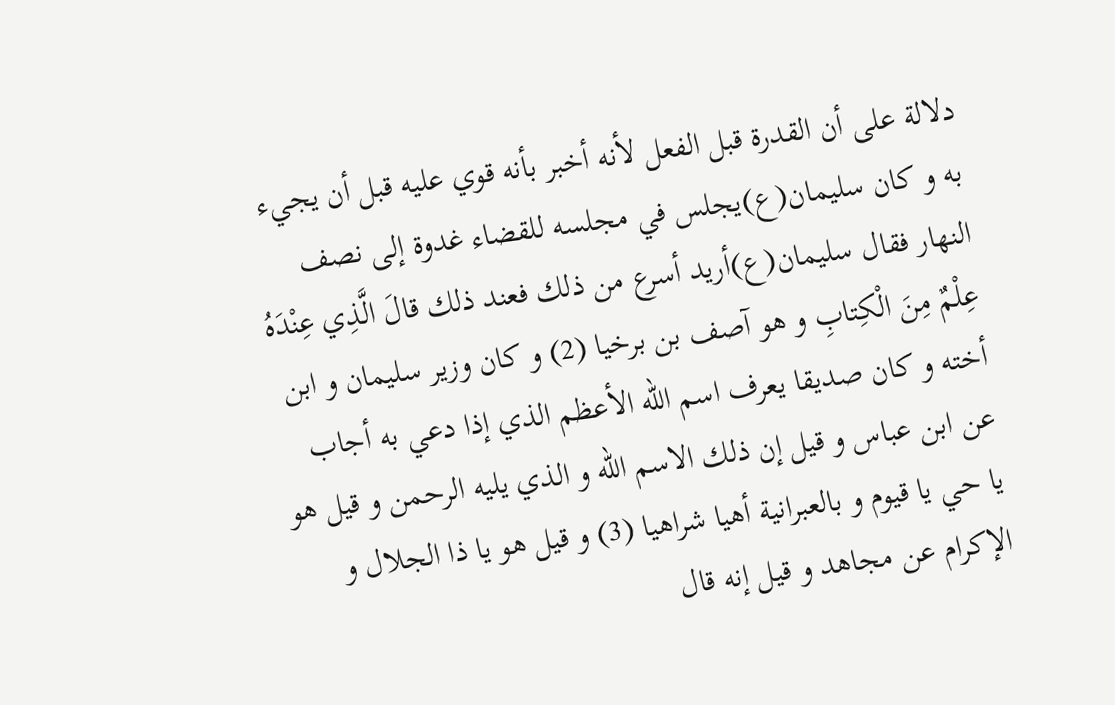دلالة على أن القدرة قبل الفعل لأنه أخبر بأنه قوي عليه قبل أن يجيء به و كان سليمان(ع)يجلس في مجلسه للقضاء غدوة إلى نصف النهار فقال سليمان(ع)أريد أسرع من ذلك فعند ذلك قالَ الَّذِي عِنْدَهُ عِلْمٌ مِنَ الْكِتابِ و هو آصف بن برخيا (2) و كان وزير سليمان و ابن أخته و كان صديقا يعرف اسم الله الأعظم الذي إذا دعي به أجاب عن ابن عباس و قيل إن ذلك الاسم الله و الذي يليه الرحمن و قيل هو يا حي يا قيوم و بالعبرانية أهيا شراهيا (3) و قيل هو يا ذا الجلال و الإكرام عن مجاهد و قيل إنه قال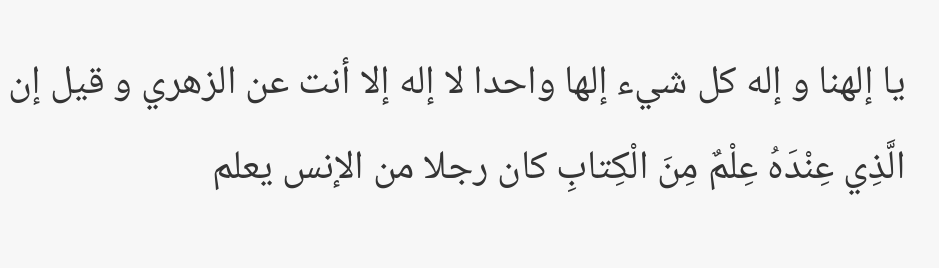يا إلهنا و إله كل شيء إلها واحدا لا إله إلا أنت عن الزهري و قيل إن الَّذِي عِنْدَهُ عِلْمٌ مِنَ الْكِتابِ كان رجلا من الإنس يعلم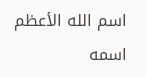اسم الله الأعظم اسمه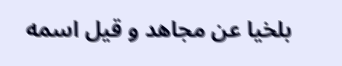بلخيا عن مجاهد و قيل اسمه